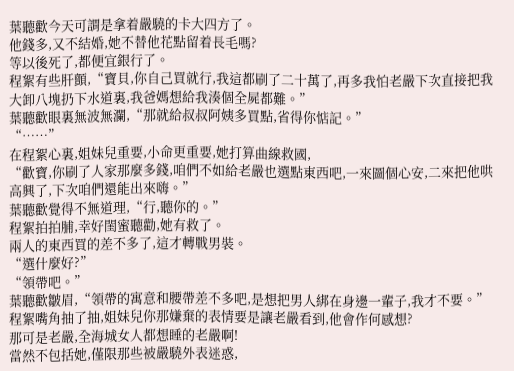葉聽歡今天可謂是拿着嚴驍的卡大四方了。
他錢多,又不結婚,她不替他花點留着長毛嗎?
等以後死了,都便宜銀行了。
程絮有些肝顫,“寶貝,你自己買就行,我這都刷了二十萬了,再多我怕老嚴下次直接把我大卸八塊扔下水道裏,我爸媽想給我湊個全屍都難。”
葉聽歡眼裏無波無瀾,“那就給叔叔阿姨多買點,省得你惦記。”
“……”
在程絮心裏,姐妹兒重要,小命更重要,她打算曲線救國,
“歡寶,你刷了人家那麼多錢,咱們不如給老嚴也選點東西吧,一來圖個心安,二來把他哄高興了,下次咱們還能出來嗨。”
葉聽歡覺得不無道理,“行,聽你的。”
程絮拍拍脯,幸好閨蜜聽勸,她有救了。
兩人的東西買的差不多了,這才轉戰男裝。
“選什麼好?”
“領帶吧。”
葉聽歡皺眉,“領帶的寓意和腰帶差不多吧,是想把男人綁在身邊一輩子,我才不要。”
程絮嘴角抽了抽,姐妹兒你那嫌棄的表情要是讓老嚴看到,他會作何感想?
那可是老嚴,全海城女人都想睡的老嚴啊!
當然不包括她,僅限那些被嚴驍外表迷惑,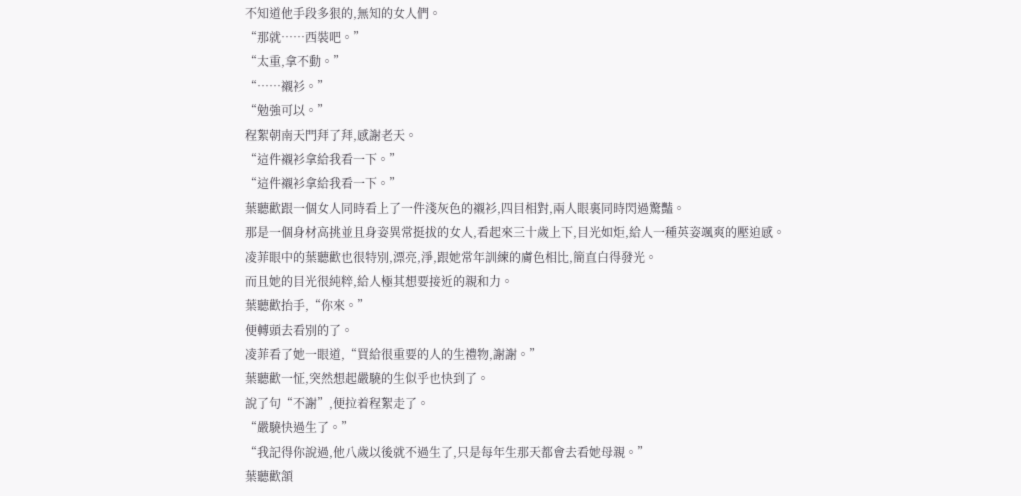不知道他手段多狠的,無知的女人們。
“那就……西裝吧。”
“太重,拿不動。”
“……襯衫。”
“勉強可以。”
程絮朝南天門拜了拜,感謝老天。
“這件襯衫拿給我看一下。”
“這件襯衫拿給我看一下。”
葉聽歡跟一個女人同時看上了一件淺灰色的襯衫,四目相對,兩人眼裏同時閃過驚豔。
那是一個身材高挑並且身姿異常挺拔的女人,看起來三十歲上下,目光如炬,給人一種英姿颯爽的壓迫感。
凌菲眼中的葉聽歡也很特別,漂亮,淨,跟她常年訓練的膚色相比,簡直白得發光。
而且她的目光很純粹,給人極其想要接近的親和力。
葉聽歡抬手,“你來。”
便轉頭去看別的了。
凌菲看了她一眼道,“買給很重要的人的生禮物,謝謝。”
葉聽歡一怔,突然想起嚴驍的生似乎也快到了。
說了句“不謝”,便拉着程絮走了。
“嚴驍快過生了。”
“我記得你說過,他八歲以後就不過生了,只是每年生那天都會去看她母親。”
葉聽歡頷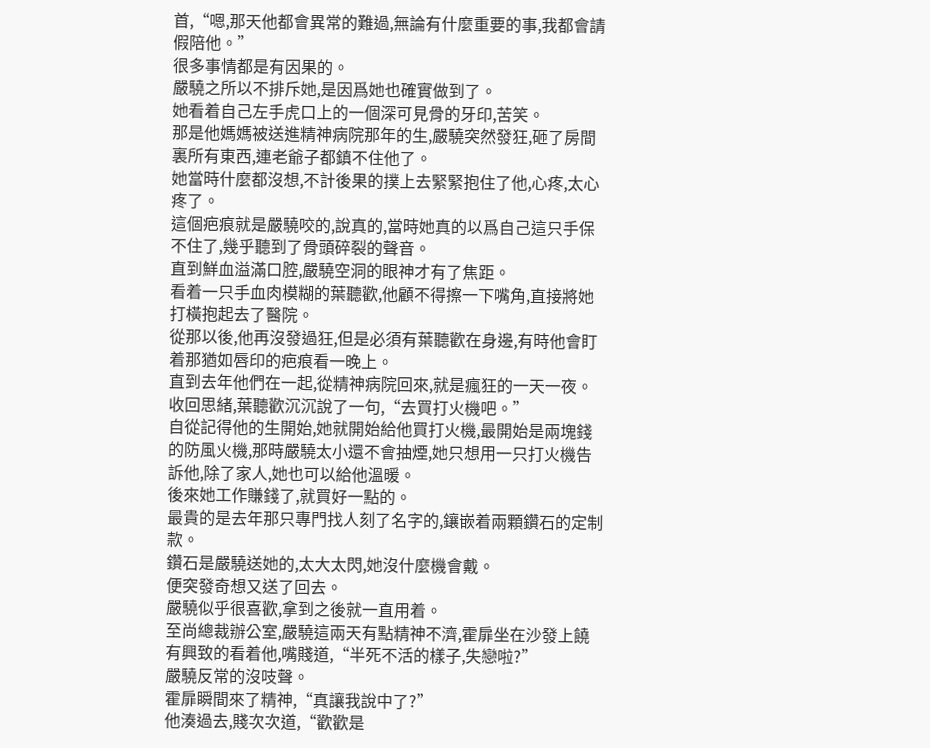首,“嗯,那天他都會異常的難過,無論有什麼重要的事,我都會請假陪他。”
很多事情都是有因果的。
嚴驍之所以不排斥她,是因爲她也確實做到了。
她看着自己左手虎口上的一個深可見骨的牙印,苦笑。
那是他媽媽被送進精神病院那年的生,嚴驍突然發狂,砸了房間裏所有東西,連老爺子都鎮不住他了。
她當時什麼都沒想,不計後果的撲上去緊緊抱住了他,心疼,太心疼了。
這個疤痕就是嚴驍咬的,說真的,當時她真的以爲自己這只手保不住了,幾乎聽到了骨頭碎裂的聲音。
直到鮮血溢滿口腔,嚴驍空洞的眼神才有了焦距。
看着一只手血肉模糊的葉聽歡,他顧不得擦一下嘴角,直接將她打橫抱起去了醫院。
從那以後,他再沒發過狂,但是必須有葉聽歡在身邊,有時他會盯着那猶如唇印的疤痕看一晚上。
直到去年他們在一起,從精神病院回來,就是瘋狂的一天一夜。
收回思緒,葉聽歡沉沉說了一句,“去買打火機吧。”
自從記得他的生開始,她就開始給他買打火機,最開始是兩塊錢的防風火機,那時嚴驍太小還不會抽煙,她只想用一只打火機告訴他,除了家人,她也可以給他溫暖。
後來她工作賺錢了,就買好一點的。
最貴的是去年那只專門找人刻了名字的,鑲嵌着兩顆鑽石的定制款。
鑽石是嚴驍送她的,太大太閃,她沒什麼機會戴。
便突發奇想又送了回去。
嚴驍似乎很喜歡,拿到之後就一直用着。
至尚總裁辦公室,嚴驍這兩天有點精神不濟,霍扉坐在沙發上饒有興致的看着他,嘴賤道,“半死不活的樣子,失戀啦?”
嚴驍反常的沒吱聲。
霍扉瞬間來了精神,“真讓我說中了?”
他湊過去,賤次次道,“歡歡是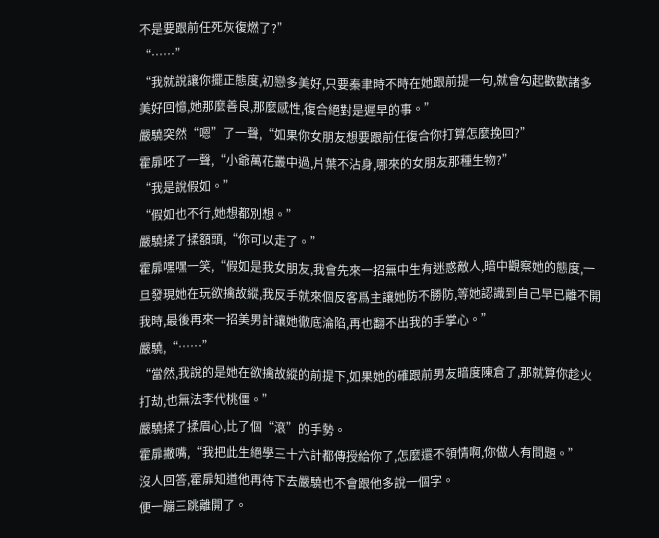不是要跟前任死灰復燃了?”
“……”
“我就說讓你擺正態度,初戀多美好,只要秦聿時不時在她跟前提一句,就會勾起歡歡諸多美好回憶,她那麼善良,那麼感性,復合絕對是遲早的事。”
嚴驍突然“嗯”了一聲,“如果你女朋友想要跟前任復合你打算怎麼挽回?”
霍扉呸了一聲,“小爺萬花叢中過,片葉不沾身,哪來的女朋友那種生物?”
“我是說假如。”
“假如也不行,她想都別想。”
嚴驍揉了揉額頭,“你可以走了。”
霍扉嘿嘿一笑,“假如是我女朋友,我會先來一招無中生有迷惑敵人,暗中觀察她的態度,一旦發現她在玩欲擒故縱,我反手就來個反客爲主讓她防不勝防,等她認識到自己早已離不開我時,最後再來一招美男計讓她徹底淪陷,再也翻不出我的手掌心。”
嚴驍,“……”
“當然,我說的是她在欲擒故縱的前提下,如果她的確跟前男友暗度陳倉了,那就算你趁火打劫,也無法李代桃僵。”
嚴驍揉了揉眉心,比了個“滾”的手勢。
霍扉撇嘴,“我把此生絕學三十六計都傳授給你了,怎麼還不領情啊,你做人有問題。”
沒人回答,霍扉知道他再待下去嚴驍也不會跟他多說一個字。
便一蹦三跳離開了。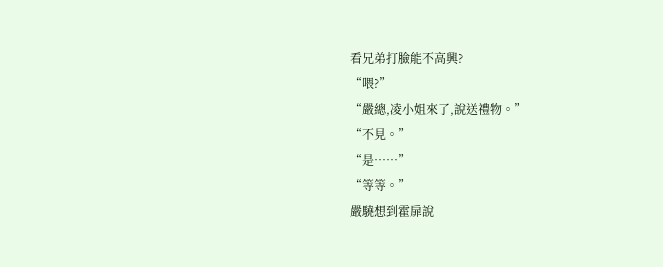看兄弟打臉能不高興?
“喂?”
“嚴總,凌小姐來了,說送禮物。”
“不見。”
“是……”
“等等。”
嚴驍想到霍扉說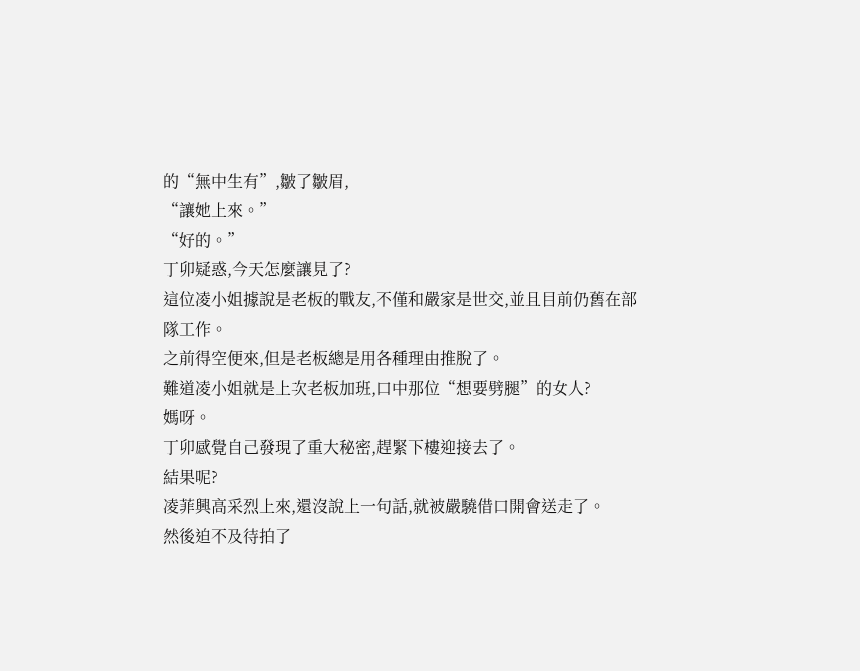的“無中生有”,皺了皺眉,
“讓她上來。”
“好的。”
丁卯疑惑,今天怎麼讓見了?
這位凌小姐據說是老板的戰友,不僅和嚴家是世交,並且目前仍舊在部隊工作。
之前得空便來,但是老板總是用各種理由推脫了。
難道凌小姐就是上次老板加班,口中那位“想要劈腿”的女人?
媽呀。
丁卯感覺自己發現了重大秘密,趕緊下樓迎接去了。
結果呢?
凌菲興高采烈上來,還沒說上一句話,就被嚴驍借口開會送走了。
然後迫不及待拍了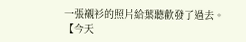一張襯衫的照片給葉聽歡發了過去。
【今天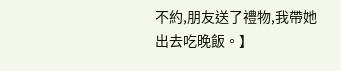不約,朋友送了禮物,我帶她出去吃晚飯。】